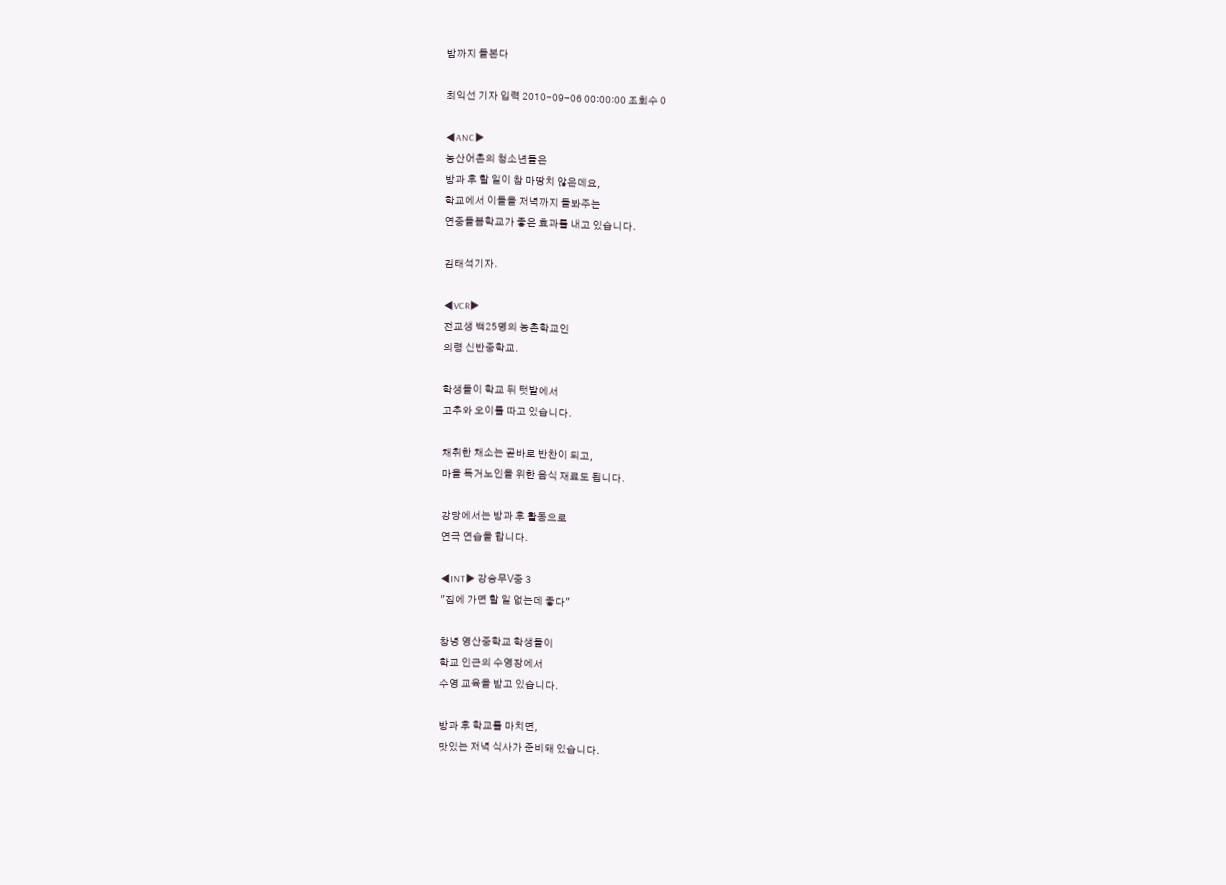밤까지 돌본다

최익선 기자 입력 2010-09-06 00:00:00 조회수 0

◀ANC▶
농산어촌의 청소년들은
방과 후 할 일이 참 마땅치 않은데요,
학교에서 이들을 저녁까지 돌봐주는
연중돌봄학교가 좋은 효과를 내고 있습니다.

김태석기자.

◀VCR▶
전교생 백25명의 농촌학교인
의령 신반중학교.

학생들이 학교 뒤 텃밭에서
고추와 오이를 따고 있습니다.

채취한 채소는 곧바로 반찬이 되고,
마을 독거노인을 위한 음식 재료도 됩니다.

강당에서는 방과 후 활동으로
연극 연습을 합니다.

◀INT▶ 강승무\/중 3
"집에 가면 할 일 없는데 좋다"

창녕 영산중학교 학생들이
학교 인근의 수영장에서
수영 교육을 받고 있습니다.

방과 후 학교를 마치면,
맛있는 저녁 식사가 준비돼 있습니다.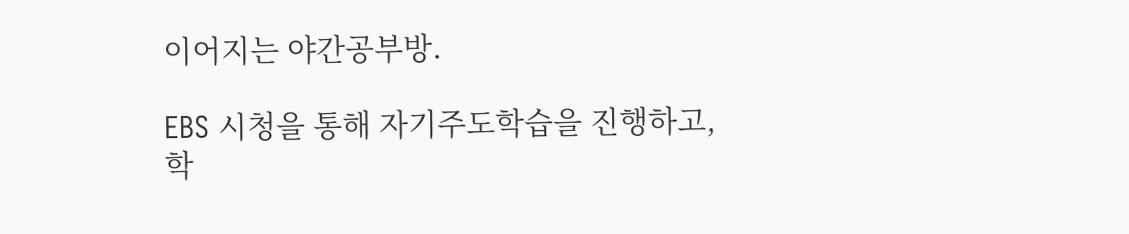이어지는 야간공부방.

EBS 시청을 통해 자기주도학습을 진행하고,
학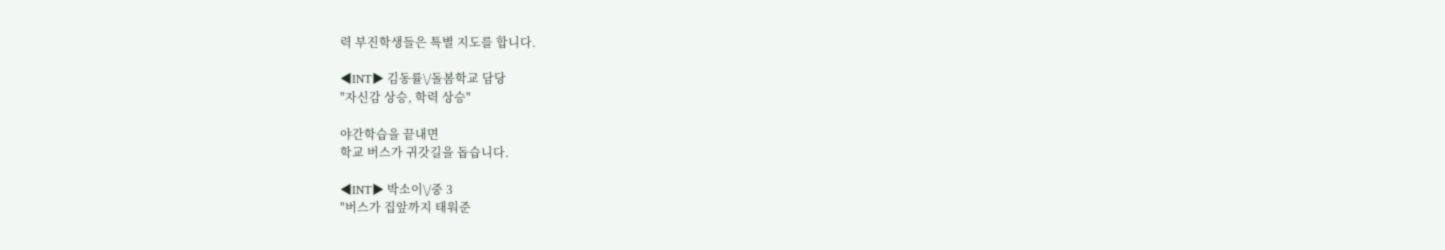력 부진학생들은 특별 지도를 합니다.

◀INT▶ 김동률\/돌봄학교 담당
"자신감 상승, 학력 상승"

야간학습을 끝내면
학교 버스가 귀갓길을 돕습니다.

◀INT▶ 박소이\/중 3
"버스가 집앞까지 태워준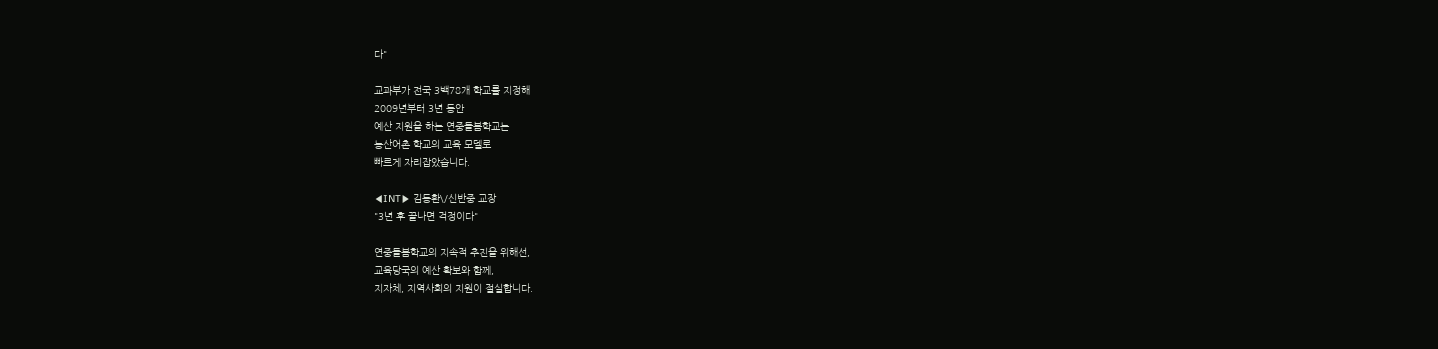다"

교과부가 전국 3백78개 학교를 지정해
2009년부터 3년 동안
예산 지원을 하는 연중돌봄학교는
농산어촌 학교의 교육 모델로
빠르게 자리잡았습니다.

◀INT▶ 김동환\/신반중 교장
"3년 후 끝나면 걱정이다"

연중돌봄학교의 지속적 추진을 위해선,
교육당국의 예산 확보와 함께,
지자체, 지역사회의 지원이 절실합니다.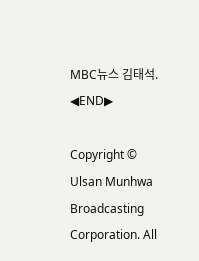MBC뉴스 김태석.
◀END▶

Copyright © Ulsan Munhwa Broadcasting Corporation. All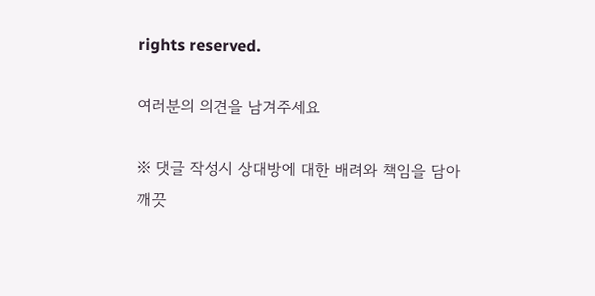rights reserved.

여러분의 의견을 남겨주세요

※ 댓글 작성시 상대방에 대한 배려와 책임을 담아 깨끗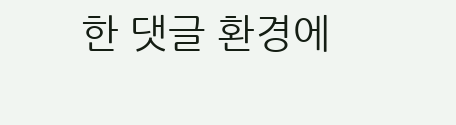한 댓글 환경에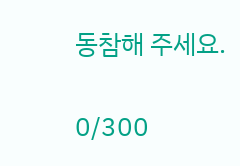동참해 주세요.

0/300